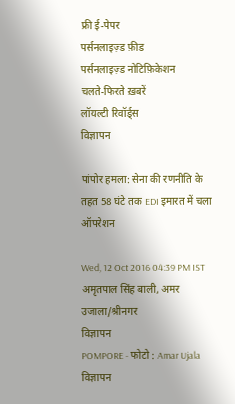फ्री ई-पेपर
पर्सनलाइज़्ड फ़ीड
पर्सनलाइज़्ड नोटिफ़िकेशन
चलते-फिरते ख़बरें
लॉयल्टी रिवॉर्ड्स
विज्ञापन

पांपोर हमला: सेना की रणनीति के तहत 58 घंटे तक EDI इमारत में चला ऑपरेशन

Wed, 12 Oct 2016 04:39 PM IST
अमृतपाल सिंह बाली, अमर उजाला/श्रीनगर
विज्ञापन
POMPORE - फोटो : Amar Ujala
विज्ञापन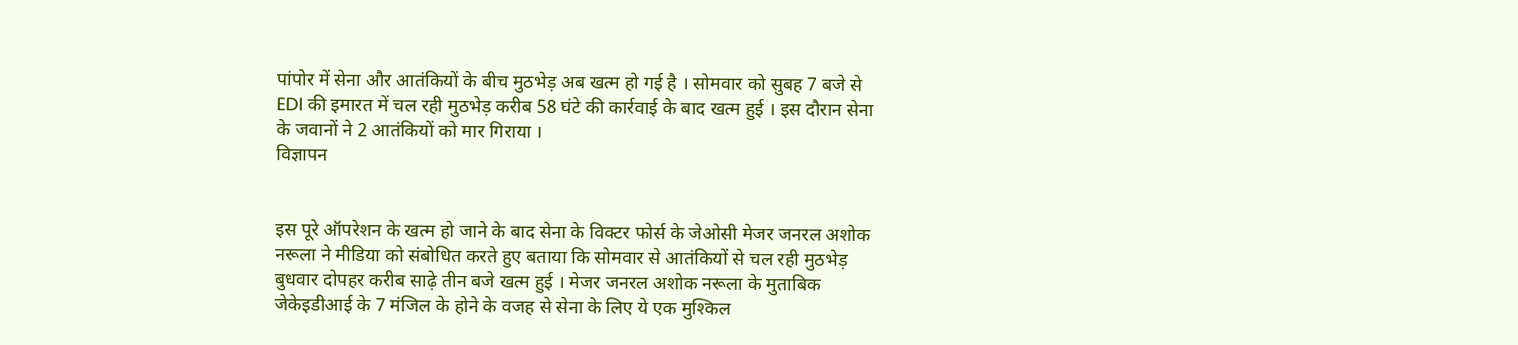पांपोर में सेना और आतंकियों के बीच मुठभेड़ अब खत्म हो गई है । सोमवार को सुबह 7 बजे से EDI की इमारत में चल रही मुठभेड़ करीब 58 घंटे की कार्रवाई के बाद खत्म हुई । इस दौरान सेना के जवानों ने 2 आतंकियों को मार गिराया ।
विज्ञापन


इस पूरे ऑपरेशन के खत्म हो जाने के बाद सेना के विक्टर फोर्स के जेओसी मेजर जनरल अशोक नरूला ने मीडिया को संबोधित करते हुए बताया कि सोमवार से आतंकियों से चल रही मुठभेड़ बुधवार दोपहर करीब साढ़े तीन बजे खत्म हुई । मेजर जनरल अशोक नरूला के मुताबिक जेकेइडीआई के 7 मंजिल के होने के वजह से सेना के लिए ये एक मुश्किल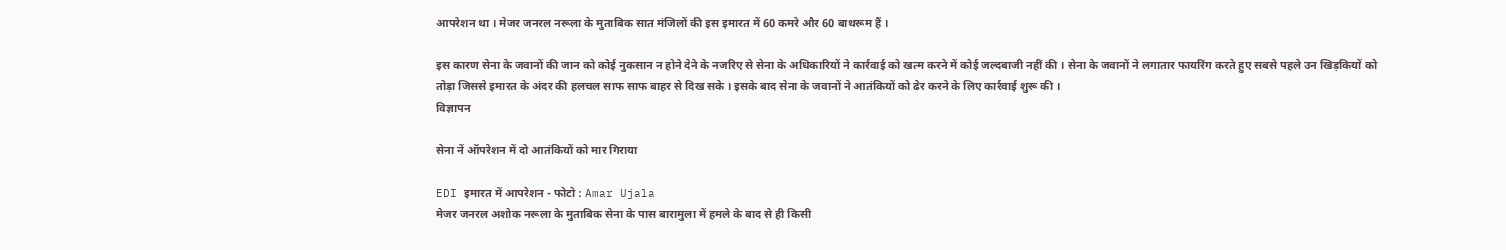आपरेशन था । मेजर जनरल नरूला के मुताबिक सात मंजिलों की इस इमारत में 60 कमरे और 60 बाथरूम हैं ।

इस कारण सेना के जवानों की जान को कोई नुकसान न होने देने के नजरिए से सेना के अधिकारियों ने कार्रवाई को खत्म करने में कोई जल्दबाजी नहीं की । सेना के जवानों ने लगातार फायरिंग करते हुए सबसे पहले उन खिड़कियों को तोड़ा जिससे इमारत के अंदर की हलचल साफ साफ बाहर से दिख सके । इसके बाद सेना के जवानों ने आतंकियों को ढेर करने के लिए कार्रवाई शुरू की ।
विज्ञापन

सेना नें ऑपरेशन में दो आतंकियों को मार गिराया

EDI इमारत में आपरेशन - फोटो : Amar Ujala
मेजर जनरल अशोक नरूला के मुताबिक सेना के पास बारामुला में हमले के बाद से ही किसी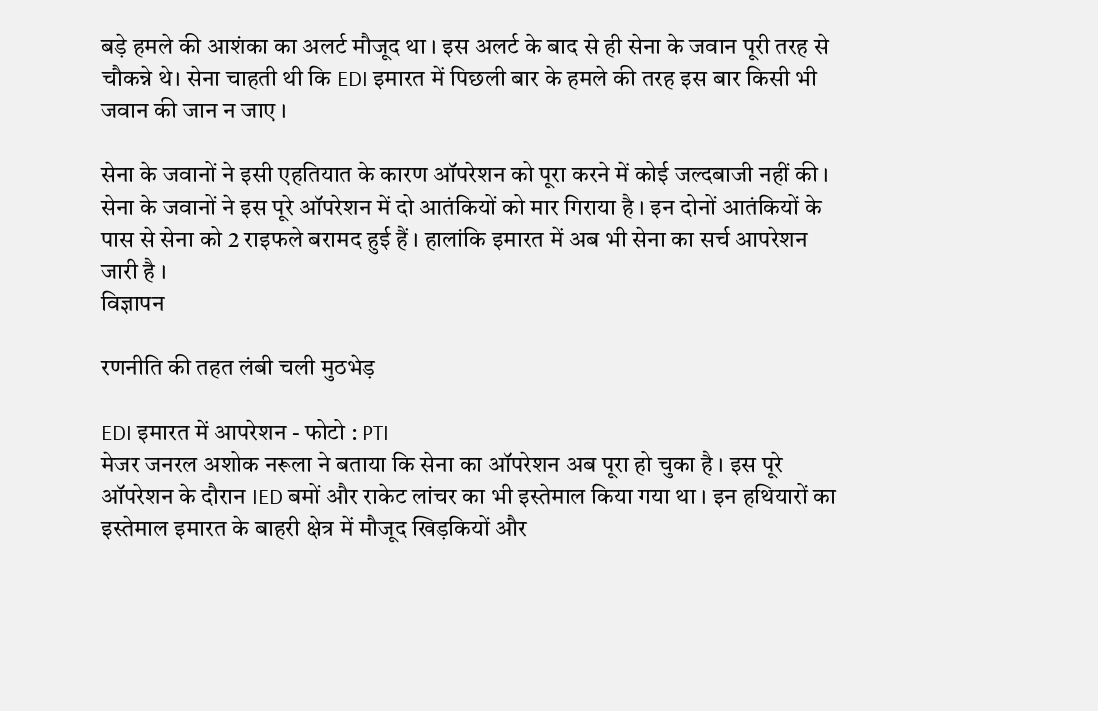बड़े हमले की आशंका का अलर्ट मौजूद था । इस अलर्ट के बाद से ही सेना के जवान पूरी तरह से चौकन्ने थे। सेना चाहती थी कि EDI इमारत में पिछली बार के हमले की तरह इस बार किसी भी जवान की जान न जाए ।

सेना के जवानों ने इसी एहतियात के कारण ऑपरेशन को पूरा करने में कोई जल्दबाजी नहीं की । सेना के जवानों ने इस पूरे ऑपरेशन में दो आतंकियों को मार गिराया है । इन दोनों आतंकियों के पास से सेना को 2 राइफले बरामद हुई हैं । हालांकि इमारत में अब भी सेना का सर्च आपरेशन जारी है ।
विज्ञापन

रणनीति की तहत लंबी चली मुठभेड़

EDI इमारत में आपरेशन - फोटो : PTI
मेजर जनरल अशोक नरूला ने बताया कि सेना का ऑपरेशन अब पूरा हो चुका है । इस पूरे ऑपरेशन के दौरान IED बमों और राकेट लांचर का भी इस्तेमाल किया गया था । इन हथियारों का इस्तेमाल इमारत के बाहरी क्षेत्र में मौजूद खिड़कियों और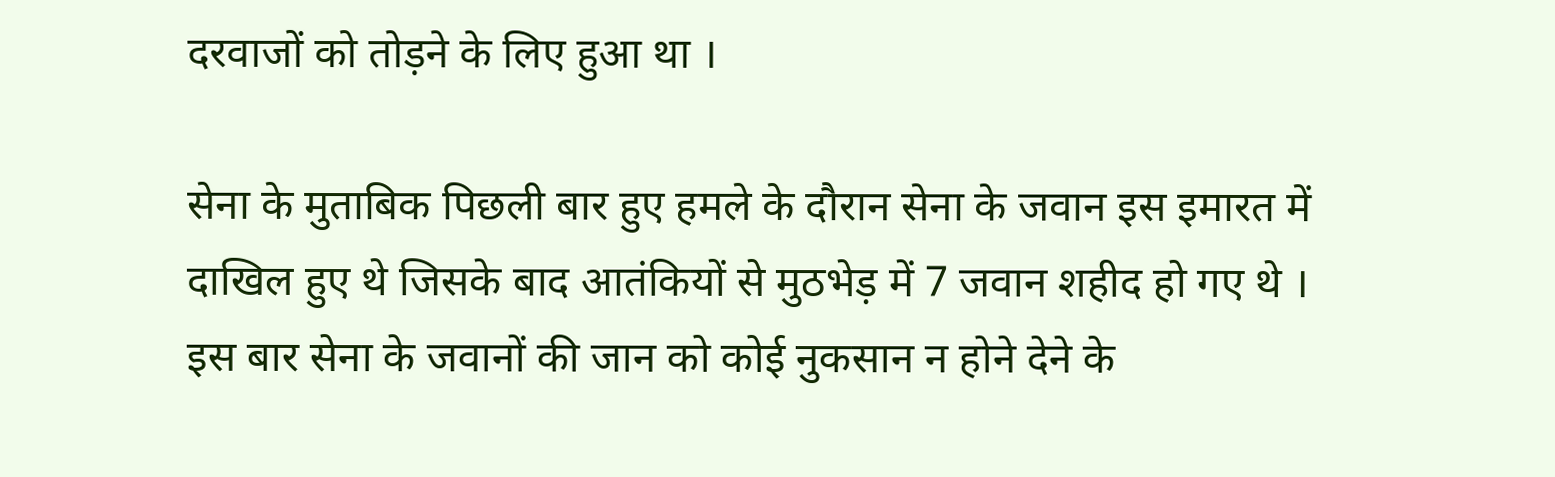दरवाजों को तोड़ने के लिए हुआ था ।

सेना के मुताबिक पिछली बार हुए हमले के दौरान सेना के जवान इस इमारत में दाखिल हुए थे जिसके बाद आतंकियों से मुठभेड़ में 7 जवान शहीद हो गए थे । इस बार सेना के जवानों की जान को कोई नुकसान न होने देने के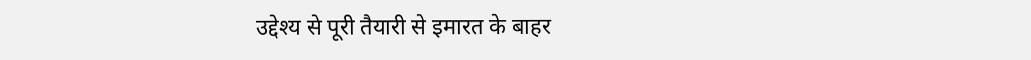उद्देश्य से पूरी तैयारी से इमारत के बाहर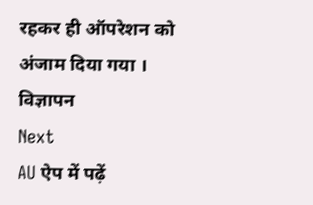रहकर ही ऑपरेशन को अंजाम दिया गया ।
विज्ञापन
Next
AU ऐप में पढ़ें